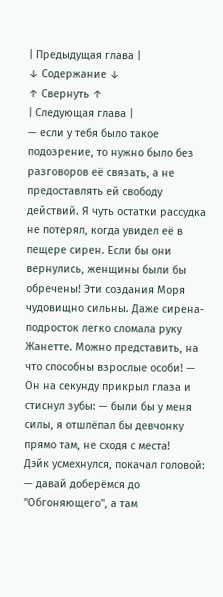| Предыдущая глава |
↓ Содержание ↓
↑ Свернуть ↑
| Следующая глава |
— если у тебя было такое подозрение, то нужно было без разговоров её связать, а не предоставлять ей свободу действий. Я чуть остатки рассудка не потерял, когда увидел её в пещере сирен. Если бы они вернулись, женщины были бы обречены! Эти создания Моря чудовищно сильны. Даже сирена-подросток легко сломала руку Жанетте. Можно представить, на что способны взрослые особи! — Он на секунду прикрыл глаза и стиснул зубы: — были бы у меня силы, я отшлёпал бы девчонку прямо там, не сходя с места!
Дэйк усмехнулся, покачал головой: — давай доберёмся до "Обгоняющего", а там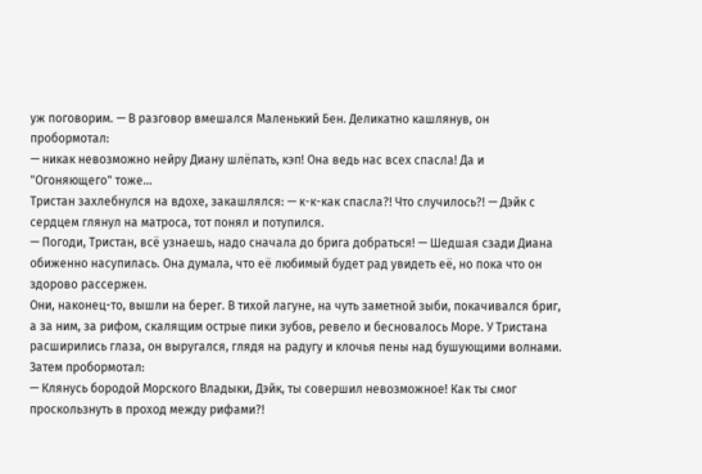уж поговорим. — В разговор вмешался Маленький Бен. Деликатно кашлянув, он пробормотал:
— никак невозможно нейру Диану шлёпать, кэп! Она ведь нас всех спасла! Да и "Огоняющего" тоже...
Тристан захлебнулся на вдохе, закашлялся: — к-к-как спасла?! Что случилось?! — Дэйк с сердцем глянул на матроса, тот понял и потупился.
— Погоди, Тристан, всё узнаешь, надо сначала до брига добраться! — Шедшая сзади Диана обиженно насупилась. Она думала, что её любимый будет рад увидеть её, но пока что он здорово рассержен.
Они, наконец-то, вышли на берег. В тихой лагуне, на чуть заметной зыби, покачивался бриг, а за ним, за рифом, скалящим острые пики зубов, ревело и бесновалось Море. У Тристана расширились глаза, он выругался, глядя на радугу и клочья пены над бушующими волнами. Затем пробормотал:
— Клянусь бородой Морского Владыки, Дэйк, ты совершил невозможное! Как ты смог проскользнуть в проход между рифами?!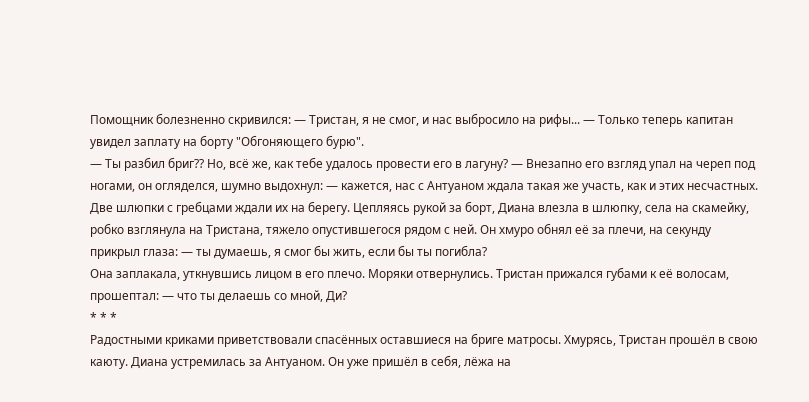Помощник болезненно скривился: — Тристан, я не смог, и нас выбросило на рифы... — Только теперь капитан увидел заплату на борту "Обгоняющего бурю".
— Ты разбил бриг?? Но, всё же, как тебе удалось провести его в лагуну? — Внезапно его взгляд упал на череп под ногами, он огляделся, шумно выдохнул: — кажется, нас с Антуаном ждала такая же участь, как и этих несчастных.
Две шлюпки с гребцами ждали их на берегу. Цепляясь рукой за борт, Диана влезла в шлюпку, села на скамейку, робко взглянула на Тристана, тяжело опустившегося рядом с ней. Он хмуро обнял её за плечи, на секунду прикрыл глаза: — ты думаешь, я смог бы жить, если бы ты погибла?
Она заплакала, уткнувшись лицом в его плечо. Моряки отвернулись. Тристан прижался губами к её волосам, прошептал: — что ты делаешь со мной, Ди?
* * *
Радостными криками приветствовали спасённых оставшиеся на бриге матросы. Хмурясь, Тристан прошёл в свою каюту. Диана устремилась за Антуаном. Он уже пришёл в себя, лёжа на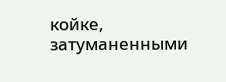койке, затуманенными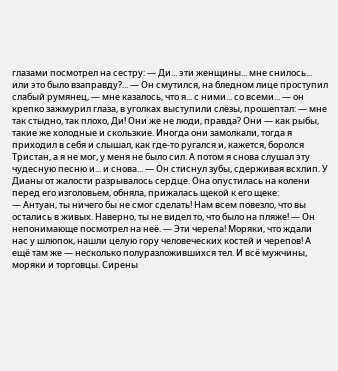глазами посмотрел на сестру: — Ди... эти женщины... мне снилось... или это было взаправду?... — Он смутился, на бледном лице проступил слабый румянец, — мне казалось, что я... с ними... со всеми... — он крепко зажмурил глаза, в уголках выступили слёзы, прошептал: — мне так стыдно, так плохо, Ди! Они же не люди, правда? Они — как рыбы, такие же холодные и скользкие. Иногда они замолкали, тогда я приходил в себя и слышал, как где-то ругался и, кажется, боролся Тристан, а я не мог, у меня не было сил. А потом я снова слушал эту чудесную песню и... и снова... — Он стиснул зубы, сдерживая всхлип. У Дианы от жалости разрывалось сердце. Она опустилась на колени перед его изголовьем, обняла, прижалась щекой к его щеке:
— Антуан, ты ничего бы не смог сделать! Нам всем повезло, что вы остались в живых. Наверно, ты не видел то, что было на пляже! — Он непонимающе посмотрел на неё. — Эти черепа! Моряки, что ждали нас у шлюпок, нашли целую гору человеческих костей и черепов! А ещё там же — несколько полуразложившихся тел. И всё мужчины, моряки и торговцы. Сирены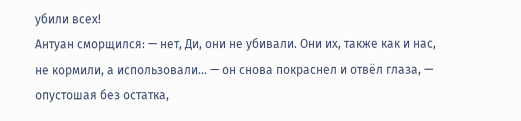убили всех!
Антуан сморщился: — нет, Ди, они не убивали. Они их, также как и нас, не кормили, а использовали... — он снова покраснел и отвёл глаза, — опустошая без остатка,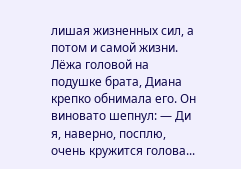лишая жизненных сил, а потом и самой жизни. Лёжа головой на подушке брата, Диана крепко обнимала его. Он виновато шепнул: — Ди я, наверно, посплю, очень кружится голова...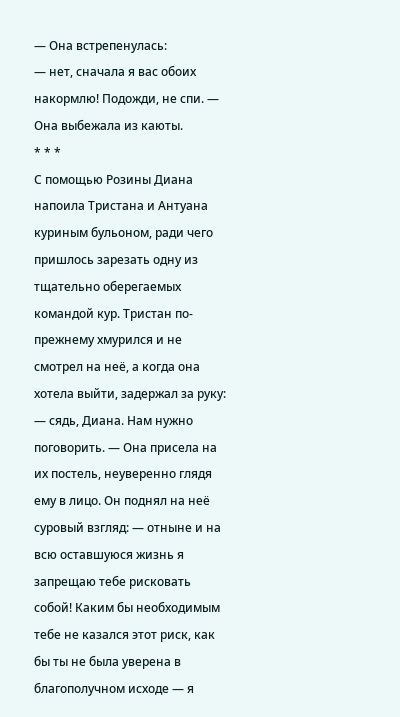— Она встрепенулась:
— нет, сначала я вас обоих накормлю! Подожди, не спи. — Она выбежала из каюты.
* * *
С помощью Розины Диана напоила Тристана и Антуана куриным бульоном, ради чего пришлось зарезать одну из тщательно оберегаемых командой кур. Тристан по-прежнему хмурился и не смотрел на неё, а когда она хотела выйти, задержал за руку: — сядь, Диана. Нам нужно поговорить. — Она присела на их постель, неуверенно глядя ему в лицо. Он поднял на неё суровый взгляд: — отныне и на всю оставшуюся жизнь я запрещаю тебе рисковать собой! Каким бы необходимым тебе не казался этот риск, как бы ты не была уверена в благополучном исходе — я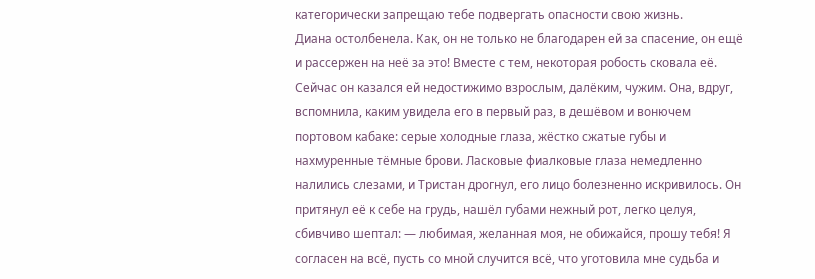категорически запрещаю тебе подвергать опасности свою жизнь.
Диана остолбенела. Как, он не только не благодарен ей за спасение, он ещё и рассержен на неё за это! Вместе с тем, некоторая робость сковала её. Сейчас он казался ей недостижимо взрослым, далёким, чужим. Она, вдруг, вспомнила, каким увидела его в первый раз, в дешёвом и вонючем портовом кабаке: серые холодные глаза, жёстко сжатые губы и нахмуренные тёмные брови. Ласковые фиалковые глаза немедленно налились слезами, и Тристан дрогнул, его лицо болезненно искривилось. Он притянул её к себе на грудь, нашёл губами нежный рот, легко целуя, сбивчиво шептал: — любимая, желанная моя, не обижайся, прошу тебя! Я согласен на всё, пусть со мной случится всё, что уготовила мне судьба и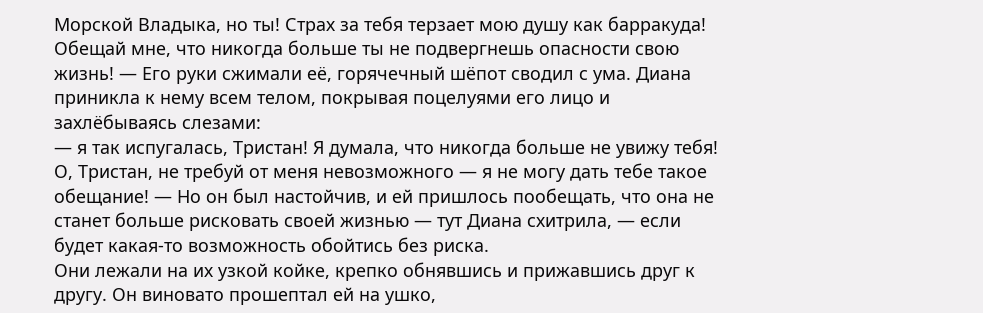Морской Владыка, но ты! Страх за тебя терзает мою душу как барракуда! Обещай мне, что никогда больше ты не подвергнешь опасности свою жизнь! — Его руки сжимали её, горячечный шёпот сводил с ума. Диана приникла к нему всем телом, покрывая поцелуями его лицо и захлёбываясь слезами:
— я так испугалась, Тристан! Я думала, что никогда больше не увижу тебя! О, Тристан, не требуй от меня невозможного — я не могу дать тебе такое обещание! — Но он был настойчив, и ей пришлось пообещать, что она не станет больше рисковать своей жизнью — тут Диана схитрила, — если будет какая-то возможность обойтись без риска.
Они лежали на их узкой койке, крепко обнявшись и прижавшись друг к другу. Он виновато прошептал ей на ушко,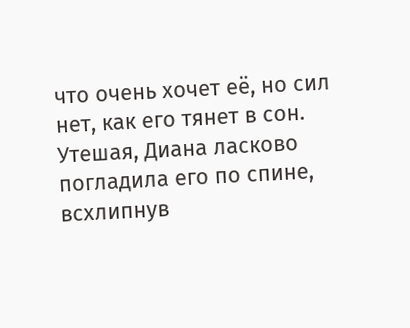что очень хочет её, но сил нет, как его тянет в сон. Утешая, Диана ласково погладила его по спине, всхлипнув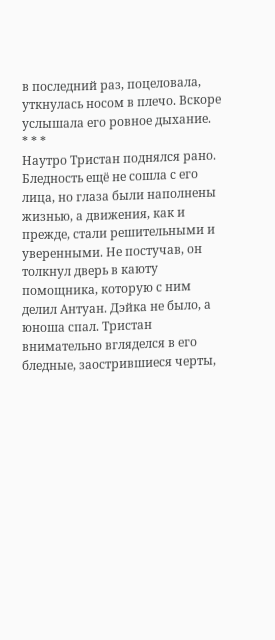в последний раз, поцеловала, уткнулась носом в плечо. Вскоре услышала его ровное дыхание.
* * *
Наутро Тристан поднялся рано. Бледность ещё не сошла с его лица, но глаза были наполнены жизнью, а движения, как и прежде, стали решительными и уверенными. Не постучав, он толкнул дверь в каюту помощника, которую с ним делил Антуан. Дэйка не было, а юноша спал. Тристан внимательно вгляделся в его бледные, заострившиеся черты,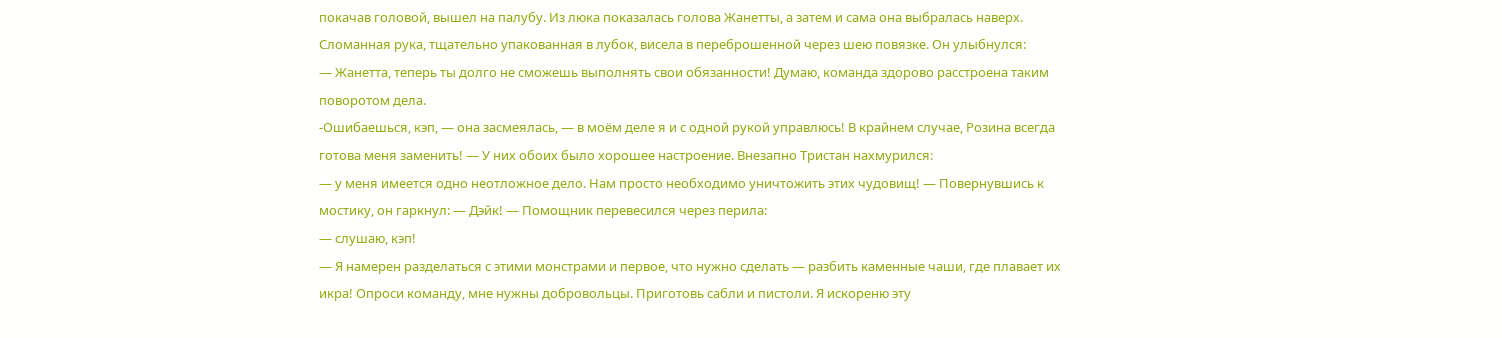покачав головой, вышел на палубу. Из люка показалась голова Жанетты, а затем и сама она выбралась наверх. Сломанная рука, тщательно упакованная в лубок, висела в переброшенной через шею повязке. Он улыбнулся:
— Жанетта, теперь ты долго не сможешь выполнять свои обязанности! Думаю, команда здорово расстроена таким поворотом дела.
-Ошибаешься, кэп, — она засмеялась, — в моём деле я и с одной рукой управлюсь! В крайнем случае, Розина всегда готова меня заменить! — У них обоих было хорошее настроение. Внезапно Тристан нахмурился:
— у меня имеется одно неотложное дело. Нам просто необходимо уничтожить этих чудовищ! — Повернувшись к мостику, он гаркнул: — Дэйк! — Помощник перевесился через перила:
— слушаю, кэп!
— Я намерен разделаться с этими монстрами и первое, что нужно сделать — разбить каменные чаши, где плавает их икра! Опроси команду, мне нужны добровольцы. Приготовь сабли и пистоли. Я искореню эту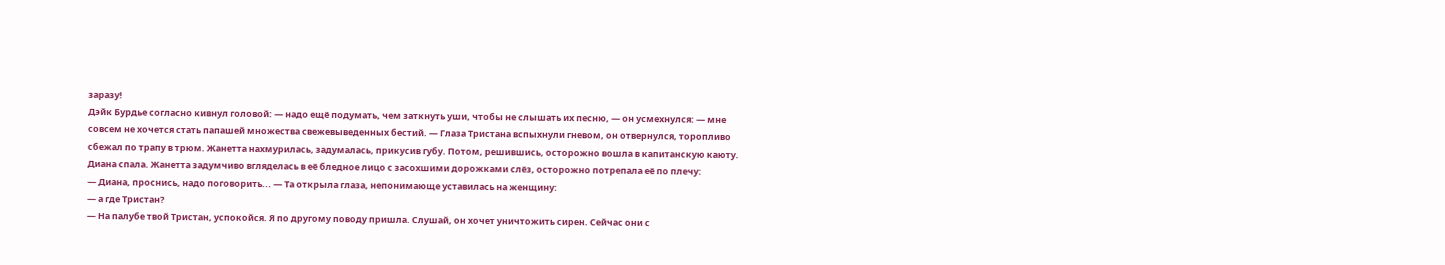заразу!
Дэйк Бурдье согласно кивнул головой: — надо ещё подумать, чем заткнуть уши, чтобы не слышать их песню, — он усмехнулся: — мне совсем не хочется стать папашей множества свежевыведенных бестий. — Глаза Тристана вспыхнули гневом, он отвернулся, торопливо сбежал по трапу в трюм. Жанетта нахмурилась, задумалась, прикусив губу. Потом, решившись, осторожно вошла в капитанскую каюту. Диана спала. Жанетта задумчиво вгляделась в её бледное лицо с засохшими дорожками слёз, осторожно потрепала её по плечу:
— Диана, проснись, надо поговорить... — Та открыла глаза, непонимающе уставилась на женщину:
— а где Тристан?
— На палубе твой Тристан, успокойся. Я по другому поводу пришла. Слушай, он хочет уничтожить сирен. Сейчас они с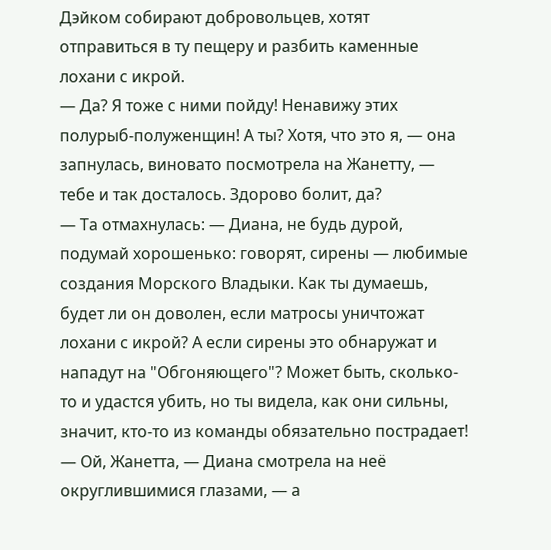Дэйком собирают добровольцев, хотят отправиться в ту пещеру и разбить каменные лохани с икрой.
— Да? Я тоже с ними пойду! Ненавижу этих полурыб-полуженщин! А ты? Хотя, что это я, — она запнулась, виновато посмотрела на Жанетту, — тебе и так досталось. Здорово болит, да?
— Та отмахнулась: — Диана, не будь дурой, подумай хорошенько: говорят, сирены — любимые создания Морского Владыки. Как ты думаешь, будет ли он доволен, если матросы уничтожат лохани с икрой? А если сирены это обнаружат и нападут на "Обгоняющего"? Может быть, сколько-то и удастся убить, но ты видела, как они сильны, значит, кто-то из команды обязательно пострадает!
— Ой, Жанетта, — Диана смотрела на неё округлившимися глазами, — а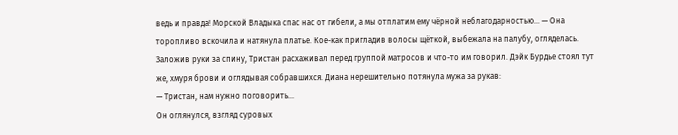ведь и правда! Морской Владыка спас нас от гибели, а мы отплатим ему чёрной неблагодарностью... — Она торопливо вскочила и натянула платье. Кое-как пригладив волосы щёткой, выбежала на палубу, огляделась. Заложив руки за спину, Тристан расхаживал перед группой матросов и что-то им говорил. Дэйк Бурдье стоял тут же, хмуря брови и оглядывая собравшихся. Диана нерешительно потянула мужа за рукав:
— Тристан, нам нужно поговорить...
Он оглянулся, взгляд суровых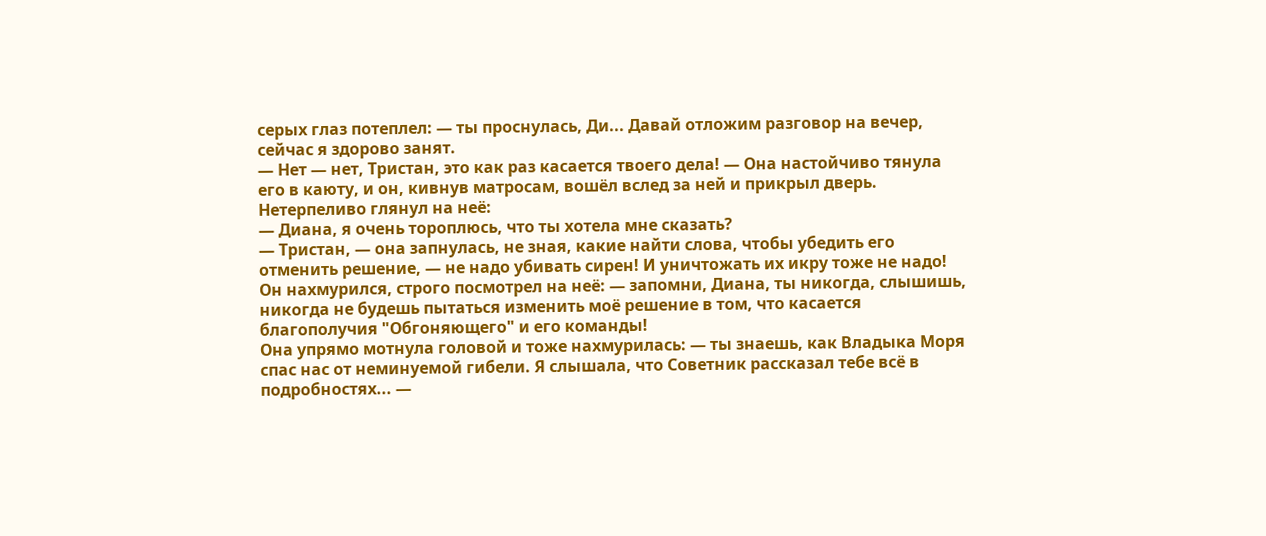серых глаз потеплел: — ты проснулась, Ди... Давай отложим разговор на вечер, сейчас я здорово занят.
— Нет — нет, Тристан, это как раз касается твоего дела! — Она настойчиво тянула его в каюту, и он, кивнув матросам, вошёл вслед за ней и прикрыл дверь. Нетерпеливо глянул на неё:
— Диана, я очень тороплюсь, что ты хотела мне сказать?
— Тристан, — она запнулась, не зная, какие найти слова, чтобы убедить его отменить решение, — не надо убивать сирен! И уничтожать их икру тоже не надо!
Он нахмурился, строго посмотрел на неё: — запомни, Диана, ты никогда, слышишь, никогда не будешь пытаться изменить моё решение в том, что касается благополучия "Обгоняющего" и его команды!
Она упрямо мотнула головой и тоже нахмурилась: — ты знаешь, как Владыка Моря спас нас от неминуемой гибели. Я слышала, что Советник рассказал тебе всё в подробностях... —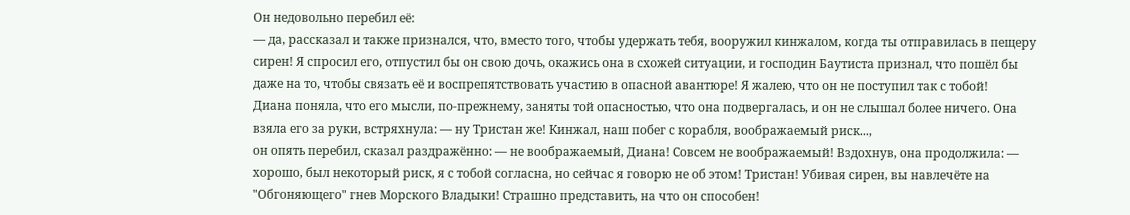Он недовольно перебил её:
— да, рассказал и также признался, что, вместо того, чтобы удержать тебя, вооружил кинжалом, когда ты отправилась в пещеру сирен! Я спросил его, отпустил бы он свою дочь, окажись она в схожей ситуации, и господин Баутиста признал, что пошёл бы даже на то, чтобы связать её и воспрепятствовать участию в опасной авантюре! Я жалею, что он не поступил так с тобой!
Диана поняла, что его мысли, по-прежнему, заняты той опасностью, что она подвергалась, и он не слышал более ничего. Она взяла его за руки, встряхнула: — ну Тристан же! Кинжал, наш побег с корабля, воображаемый риск...,
он опять перебил, сказал раздражённо: — не воображаемый, Диана! Совсем не воображаемый! Вздохнув, она продолжила: — хорошо, был некоторый риск, я с тобой согласна, но сейчас я говорю не об этом! Тристан! Убивая сирен, вы навлечёте на "Обгоняющего" гнев Морского Владыки! Страшно представить, на что он способен!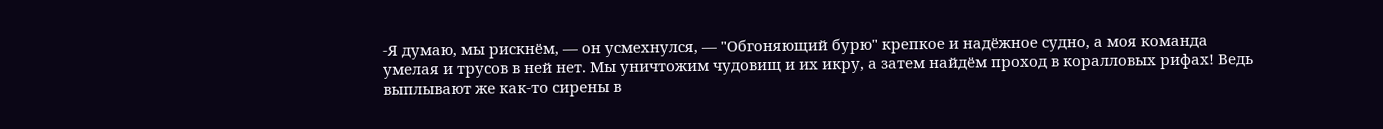-Я думаю, мы рискнём, — он усмехнулся, — "Обгоняющий бурю" крепкое и надёжное судно, а моя команда умелая и трусов в ней нет. Мы уничтожим чудовищ и их икру, а затем найдём проход в коралловых рифах! Ведь выплывают же как-то сирены в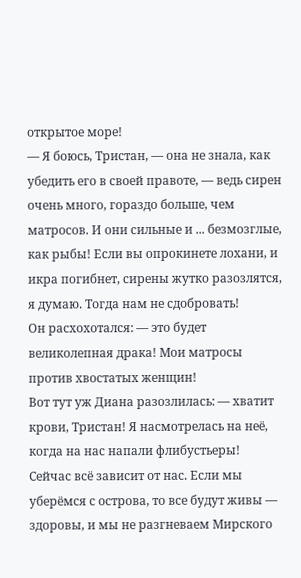открытое море!
— Я боюсь, Тристан, — она не знала, как убедить его в своей правоте, — ведь сирен очень много, гораздо больше, чем матросов. И они сильные и ... безмозглые, как рыбы! Если вы опрокинете лохани, и икра погибнет, сирены жутко разозлятся, я думаю. Тогда нам не сдобровать!
Он расхохотался: — это будет великолепная драка! Мои матросы против хвостатых женщин!
Вот тут уж Диана разозлилась: — хватит крови, Тристан! Я насмотрелась на неё, когда на нас напали флибустьеры! Сейчас всё зависит от нас. Если мы уберёмся с острова, то все будут живы — здоровы, и мы не разгневаем Мирского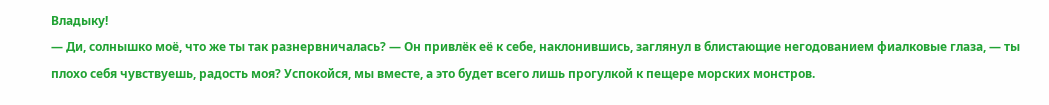Владыку!
— Ди, солнышко моё, что же ты так разнервничалась? — Он привлёк её к себе, наклонившись, заглянул в блистающие негодованием фиалковые глаза, — ты плохо себя чувствуешь, радость моя? Успокойся, мы вместе, а это будет всего лишь прогулкой к пещере морских монстров.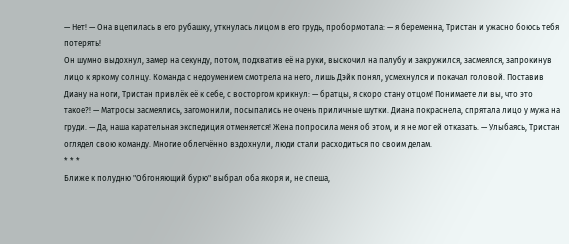— Нет! — Она вцепилась в его рубашку, уткнулась лицом в его грудь, пробормотала: — я беременна, Тристан и ужасно боюсь тебя потерять!
Он шумно выдохнул, замер на секунду, потом, подхватив её на руки, выскочил на палубу и закружился, засмеялся, запрокинув лицо к яркому солнцу. Команда с недоумением смотрела на него, лишь Дэйк понял, усмехнулся и покачал головой. Поставив Диану на ноги, Тристан привлёк её к себе, с восторгом крикнул: — братцы, я скоро стану отцом! Понимаете ли вы, что это такое?! — Матросы засмеялись, загомонили, посыпались не очень приличные шутки. Диана покраснела, спрятала лицо у мужа на груди. — Да, наша карательная экспедиция отменяется! Жена попросила меня об этом, и я не мог ей отказать. — Улыбаясь, Тристан оглядел свою команду. Многие облегчённо вздохнули, люди стали расходиться по своим делам.
* * *
Ближе к полудню "Обгоняющий бурю" выбрал оба якоря и, не спеша,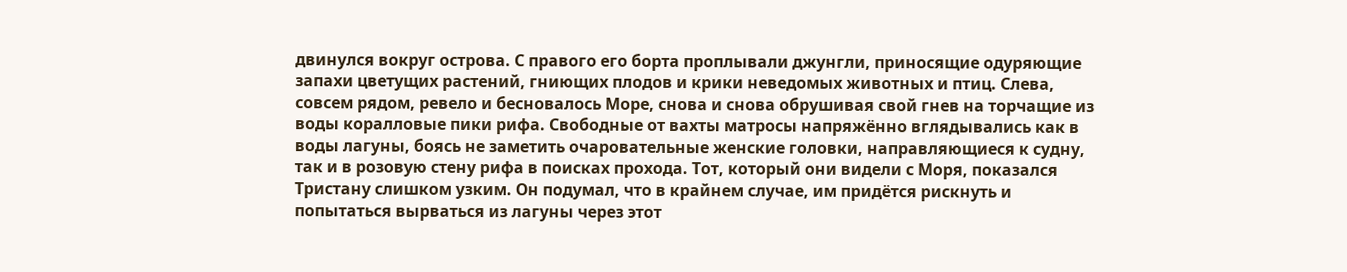двинулся вокруг острова. С правого его борта проплывали джунгли, приносящие одуряющие запахи цветущих растений, гниющих плодов и крики неведомых животных и птиц. Слева, совсем рядом, ревело и бесновалось Море, снова и снова обрушивая свой гнев на торчащие из воды коралловые пики рифа. Свободные от вахты матросы напряжённо вглядывались как в воды лагуны, боясь не заметить очаровательные женские головки, направляющиеся к судну, так и в розовую стену рифа в поисках прохода. Тот, который они видели с Моря, показался Тристану слишком узким. Он подумал, что в крайнем случае, им придётся рискнуть и попытаться вырваться из лагуны через этот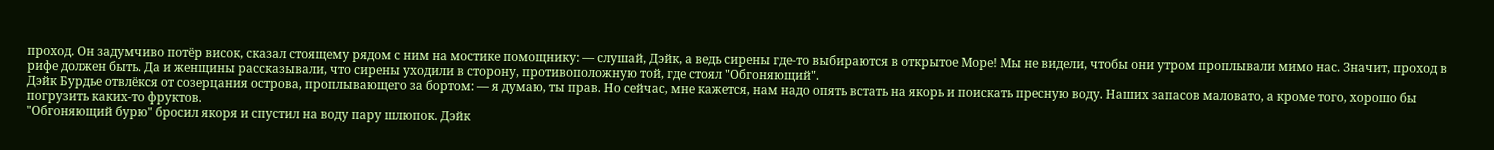проход. Он задумчиво потёр висок, сказал стоящему рядом с ним на мостике помощнику: — слушай, Дэйк, а ведь сирены где-то выбираются в открытое Море! Мы не видели, чтобы они утром проплывали мимо нас. Значит, проход в рифе должен быть. Да и женщины рассказывали, что сирены уходили в сторону, противоположную той, где стоял "Обгоняющий".
Дэйк Бурдье отвлёкся от созерцания острова, проплывающего за бортом: — я думаю, ты прав. Но сейчас, мне кажется, нам надо опять встать на якорь и поискать пресную воду. Наших запасов маловато, а кроме того, хорошо бы погрузить каких-то фруктов.
"Обгоняющий бурю" бросил якоря и спустил на воду пару шлюпок. Дэйк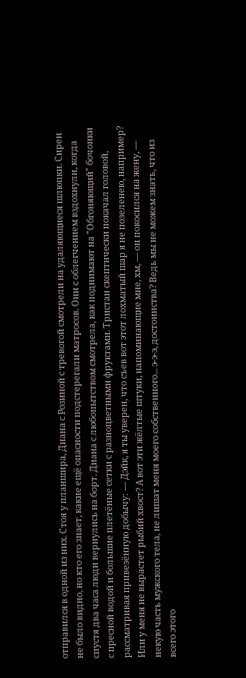отправился в одной из них. Стоя у планшира, Диана с Розиной с тревогой смотрели на удаляющиеся шлюпки. Сирен не было видно, но кто его знает, какие ещё опасности подстерегали матросов. Они с облегчением вздохнули, когда спустя два часа люди вернулись на борт. Диана с любопытством смотрела, как поднимают на "Обгоняющий" бочонки с пресной водой и большие плетёные сетки с разноцветными фруктами. Тристан скептически покачал головой, рассматривая привезённую добычу: — Дэйк, я ты уверен, что съев вот этот лохматый шар я не позеленею, например? Или у меня не вырастет рыбий хвост? А вот эти жёлтые штуки, напоминающие мне, хм, — он покосился на жену, — некую часть мужского тела, не лишат меня моего собственного... э-э-э, достоинства? Ведь мы не можем знать, что из всего этого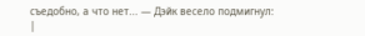съедобно, а что нет... — Дэйк весело подмигнул:
|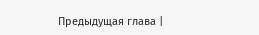Предыдущая глава |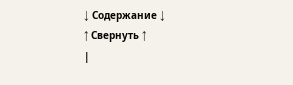↓ Содержание ↓
↑ Свернуть ↑
|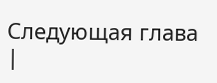Следующая глава |